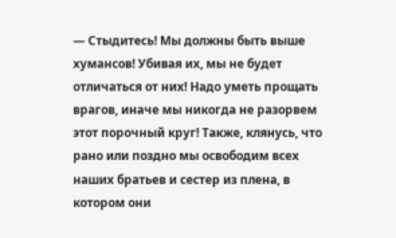— Стыдитесь! Мы должны быть выше хумансов! Убивая их, мы не будет отличаться от них! Надо уметь прощать врагов, иначе мы никогда не разорвем этот порочный круг! Также, клянусь, что рано или поздно мы освободим всех наших братьев и сестер из плена, в котором они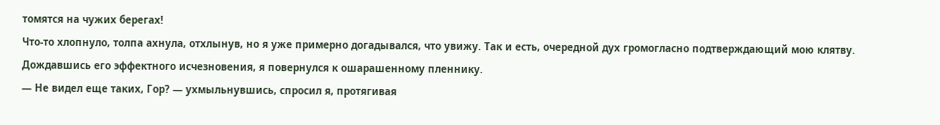томятся на чужих берегах!
Что-то хлопнуло, толпа ахнула, отхлынув, но я уже примерно догадывался, что увижу. Так и есть, очередной дух громогласно подтверждающий мою клятву. Дождавшись его эффектного исчезновения, я повернулся к ошарашенному пленнику.
— Не видел еще таких, Гор? — ухмыльнувшись, спросил я, протягивая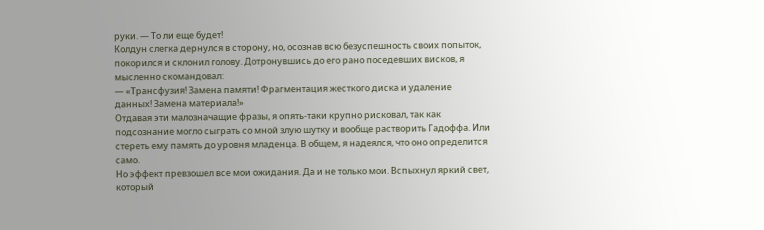руки. — То ли еще будет!
Колдун слегка дернулся в сторону, но, осознав всю безуспешность своих попыток, покорился и склонил голову. Дотронувшись до его рано поседевших висков, я мысленно скомандовал:
— «Трансфузия! Замена памяти! Фрагментация жесткого диска и удаление данных! Замена материала!»
Отдавая эти малозначащие фразы, я опять-таки крупно рисковал, так как подсознание могло сыграть со мной злую шутку и вообще растворить Гадоффа. Или стереть ему память до уровня младенца. В общем, я надеялся, что оно определится само.
Но эффект превзошел все мои ожидания. Да и не только мои. Вспыхнул яркий свет, который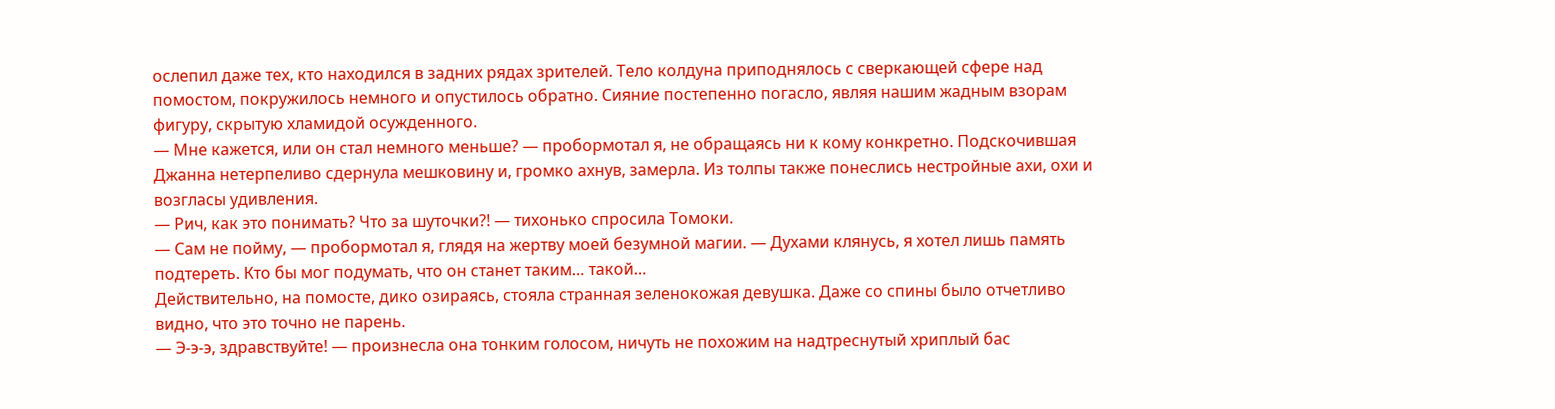ослепил даже тех, кто находился в задних рядах зрителей. Тело колдуна приподнялось с сверкающей сфере над помостом, покружилось немного и опустилось обратно. Сияние постепенно погасло, являя нашим жадным взорам фигуру, скрытую хламидой осужденного.
— Мне кажется, или он стал немного меньше? — пробормотал я, не обращаясь ни к кому конкретно. Подскочившая Джанна нетерпеливо сдернула мешковину и, громко ахнув, замерла. Из толпы также понеслись нестройные ахи, охи и возгласы удивления.
— Рич, как это понимать? Что за шуточки?! — тихонько спросила Томоки.
— Сам не пойму, — пробормотал я, глядя на жертву моей безумной магии. — Духами клянусь, я хотел лишь память подтереть. Кто бы мог подумать, что он станет таким… такой…
Действительно, на помосте, дико озираясь, стояла странная зеленокожая девушка. Даже со спины было отчетливо видно, что это точно не парень.
— Э-э-э, здравствуйте! — произнесла она тонким голосом, ничуть не похожим на надтреснутый хриплый бас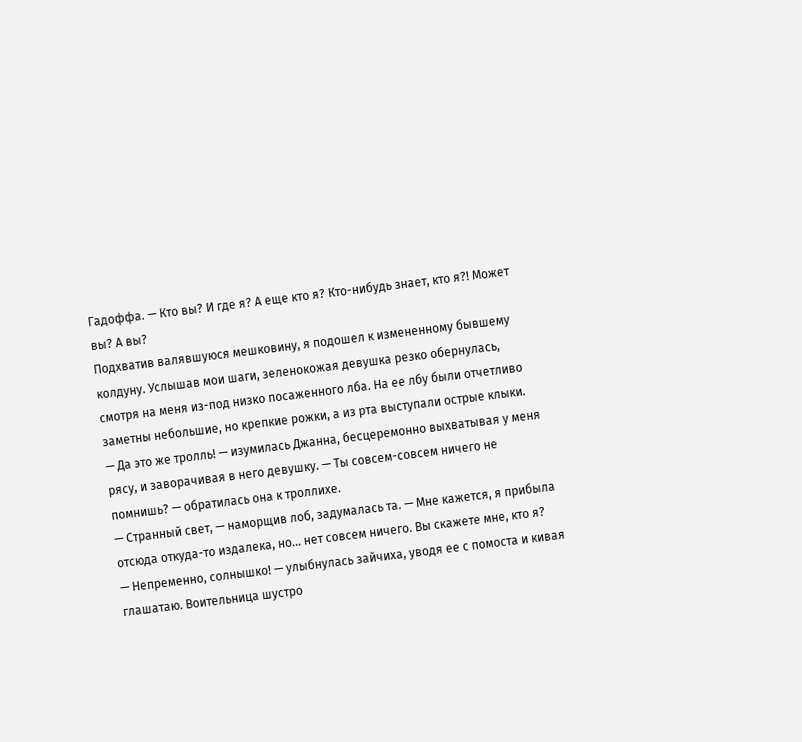Гадоффа. — Кто вы? И где я? А еще кто я? Кто-нибудь знает, кто я?! Может вы? А вы?
Подхватив валявшуюся мешковину, я подошел к измененному бывшему колдуну. Услышав мои шаги, зеленокожая девушка резко обернулась, смотря на меня из-под низко посаженного лба. На ее лбу были отчетливо заметны небольшие, но крепкие рожки, а из рта выступали острые клыки.
— Да это же тролль! — изумилась Джанна, бесцеремонно выхватывая у меня рясу, и заворачивая в него девушку. — Ты совсем-совсем ничего не помнишь? — обратилась она к троллихе.
— Странный свет, — наморщив лоб, задумалась та. — Мне кажется, я прибыла отсюда откуда-то издалека, но… нет совсем ничего. Вы скажете мне, кто я?
— Непременно, солнышко! — улыбнулась зайчиха, уводя ее с помоста и кивая глашатаю. Воительница шустро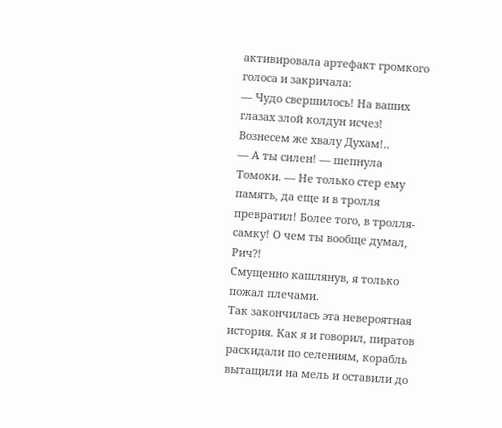активировала артефакт громкого голоса и закричала:
— Чудо свершилось! На ваших глазах злой колдун исчез! Вознесем же хвалу Духам!..
— А ты силен! — шепнула Томоки. — Не только стер ему память, да еще и в тролля превратил! Более того, в тролля-самку! О чем ты вообще думал, Рич?!
Смущенно кашлянув, я только пожал плечами.
Так закончилась эта невероятная история. Как я и говорил, пиратов раскидали по селениям, корабль вытащили на мель и оставили до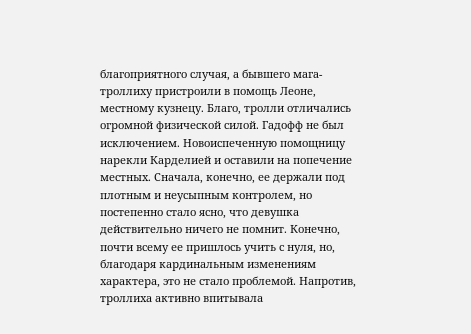благоприятного случая, а бывшего мага-троллиху пристроили в помощь Леоне, местному кузнецу. Благо, тролли отличались огромной физической силой. Гадофф не был исключением. Новоиспеченную помощницу нарекли Карделией и оставили на попечение местных. Сначала, конечно, ее держали под плотным и неусыпным контролем, но постепенно стало ясно, что девушка действительно ничего не помнит. Конечно, почти всему ее пришлось учить с нуля, но, благодаря кардинальным изменениям характера, это не стало проблемой. Напротив, троллиха активно впитывала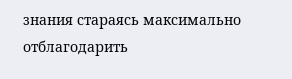знания стараясь максимально отблагодарить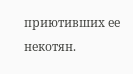приютивших ее некотян.